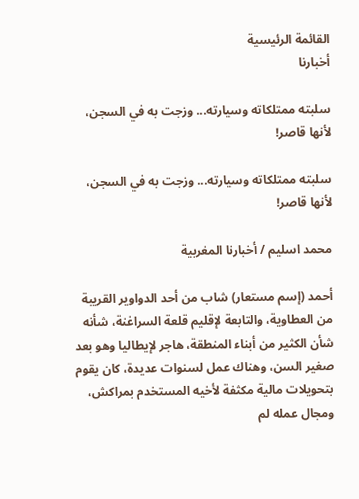القائمة الرئيسية
أخبارنا

سلبته ممتلكاته وسيارته... وزجت به في السجن، لأنها قاصر!

سلبته ممتلكاته وسيارته... وزجت به في السجن، لأنها قاصر!

محمد اسليم / أخبارنا المغربية

أحمد (إسم مستعار) شاب من أحد الدواوير القريبة من العطاوية، والتابعة لإقليم قلعة السراغنة، شأنه شأن الكثير من أبناء المنطقة، هاجر لإيطاليا وهو بعد صغير السن، وهناك عمل لسنوات عديدة، كان يقوم بتحويلات مالية مكثفة لأخيه المستخدم بمراكش، ومجال عمله لم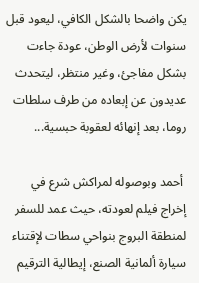يكن واضحا بالشكل الكافي، ليعود قبل سنوات لأرض الوطن، عودة جاءت بشكل مفاجئ، وغير منتظر، ليتحدث عديدون عن إبعاده من طرف سلطات روما، بعد إنهائه لعقوبة حبسية...

 أحمد وبوصوله لمراكش شرع في إخراج فيلم لعودته، حيث عمد للسفر لمنطقة البروج بنواحي سطات لإقتناء سيارة ألمانية الصنع، إيطالية الترقيم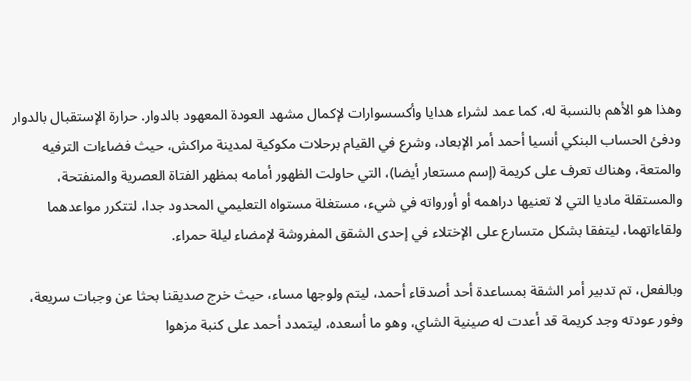وهذا هو الأهم بالنسبة له، كما عمد لشراء هدايا وأكسسوارات لإكمال مشهد العودة المعهود بالدوار. حرارة الإستقبال بالدوار ودفئ الحساب البنكي أنسيا أحمد أمر الإبعاد، وشرع في القيام برحلات مكوكية لمدينة مراكش، حيث فضاءات الترفيه والمتعة، وهناك تعرف على كريمة (إسم مستعار أيضا)، التي حاولت الظهور أمامه بمظهر الفتاة العصرية والمنفتحة، والمستقلة ماديا التي لا تعنيها دراهمه أو أورواته في شيء، مستغلة مستواه التعليمي المحدود جدا، لتتكرر مواعدهما ولقاءاتهما، ليتفقا بشكل متسارع على الإختلاء في إحدى الشقق المفروشة لإمضاء ليلة حمراء.

وبالفعل، تم تدبير أمر الشقة بمساعدة أحد أصدقاء أحمد، ليتم ولوجها مساء، حيث خرج صديقنا بحثا عن وجبات سريعة، وفور عودته وجد كريمة قد أعدت له صينية الشاي، وهو ما أسعده، ليتمدد أحمد على كنبة مزهوا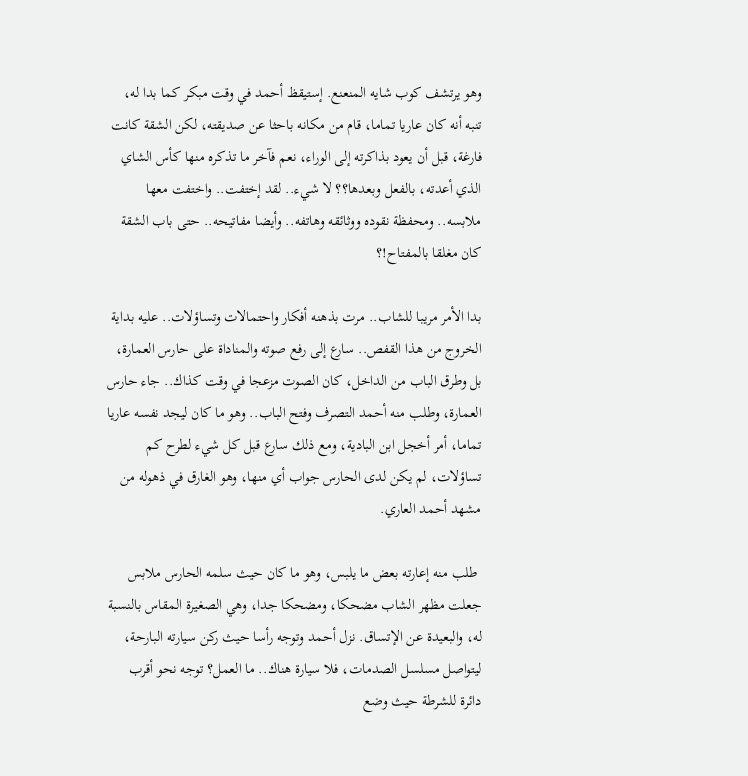وهو يرتشف كوب شايه المنعنع. إستيقظ أحمد في وقت مبكر كما بدا له، تنبه أنه كان عاريا تماما، قام من مكانه باحثا عن صديقته، لكن الشقة كانت فارغة، قبل أن يعود بذاكرته إلى الوراء، نعم فآخر ما تذكره منها كأس الشاي الذي أعدته، بالفعل وبعدها؟؟ لا شيء.. لقد إختفت.. واختفت معها ملابسه.. ومحفظة نقوده ووثائقه وهاتفه.. وأيضا مفاتيحه.. حتى باب الشقة كان مغلقا بالمفتاح!؟

بدا الأمر مريبا للشاب.. مرت بذهنه أفكار واحتمالات وتساؤلات.. عليه بداية الخروج من هذا القفص.. سارع إلى رفع صوته والمناداة على حارس العمارة، بل وطرق الباب من الداخل، كان الصوت مزعجا في وقت كذاك.. جاء حارس العمارة، وطلب منه أحمد التصرف وفتح الباب.. وهو ما كان ليجد نفسه عاريا تماما، أمر أخجل ابن البادية، ومع ذلك سارع قبل كل شيء لطرح كم تساؤلات، لم يكن لدى الحارس جواب أي منها، وهو الغارق في ذهوله من مشهد أحمد العاري.

 طلب منه إعارته بعض ما يلبس، وهو ما كان حيث سلمه الحارس ملابس جعلت مظهر الشاب مضحكا، ومضحكا جدا، وهي الصغيرة المقاس بالنسبة له، والبعيدة عن الإتساق. نزل أحمد وتوجه رأسا حيث ركن سيارته البارحة، ليتواصل مسلسل الصدمات، فلا سيارة هناك.. ما العمل؟ توجه نحو أقرب دائرة للشرطة حيث وضع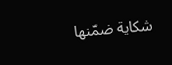شكاية ضمّنها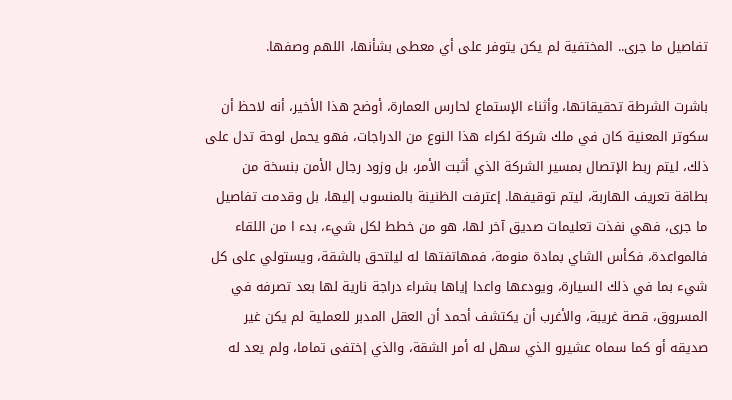تفاصيل ما جرى.. المختفية لم يكن يتوفر على أي معطى بشأنها، اللهم وصفها.

باشرت الشرطة تحقيقاتها، وأثناء الإستماع لحارس العمارة، أوضح هذا الأخير، أنه لاحظ أن سكوتر المعنية كان في ملك شركة لكراء هذا النوع من الدراجات، فهو يحمل لوحة تدل على ذلك، ليتم ربط الإتصال بمسير الشركة الذي أثبت الأمر، بل وزود رجال الأمن بنسخة من بطاقة تعريف الهاربة، ليتم توقيفها. إعترفت الظنينة بالمنسوب إليها، بل وقدمت تفاصيل ما جرى، فهي نفذت تعليمات صديق آخر لها، هو من خطط لكل شيء، بدء ا من اللقاء فالمواعدة، فكأس الشاي بمادة منومة، فمهاتفتها له ليلتحق بالشقة، ويستولي على كل شيء بما في ذلك السيارة، ويودعها واعدا إياها بشراء دراجة نارية لها بعد تصرفه في المسروق، قصة غريبة، والأغرب أن يكتشف أحمد أن العقل المدبر للعملية لم يكن غير صديقه أو كما سماه عشيرو الذي سهل له أمر الشقة، والذي إختفى تماما، ولم يعد له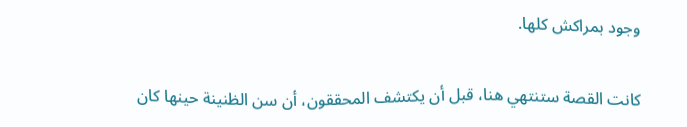وجود بمراكش كلها.

كانت القصة ستنتهي هنا، قبل أن يكتشف المحققون، أن سن الظنينة حينها كان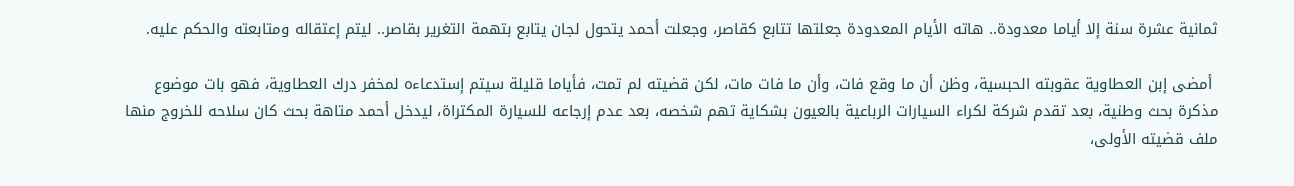ثمانية عشرة سنة إلا أياما معدودة.. هاته الأيام المعدودة جعلتها تتابع كقاصر، وجعلت أحمد يتحول لجان يتابع بتهمة التغرير بقاصر.. ليتم إعتقاله ومتابعته والحكم عليه.

 أمضى إبن العطاوية عقوبته الحبسية، وظن أن ما وقع فات، وأن ما فات مات، لكن قضيته لم تمت، فأياما قليلة سيتم إستدعاءه لمخفر درك العطاوية، فهو بات موضوع مذكرة بحث وطنية، بعد تقدم شركة لكراء السيارات الرباعية بالعيون بشكاية تهم شخصه، بعد عدم إرجاعه للسيارة المكتراة، ليدخل أحمد متاهة بحث كان سلاحه للخروج منها ملف قضيته الأولى،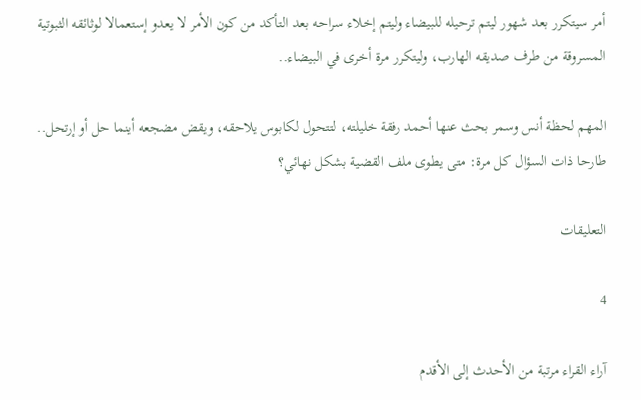أمر سيتكرر بعد شهور ليتم ترحيله للبيضاء وليتم إخلاء سراحه بعد التأكد من كون الأمر لا يعدو إستعمالا لوثائقه الثبوتية المسروقة من طرف صديقه الهارب، وليتكرر مرة أخرى في البيضاء..

المهم لحظة أنس وسمر بحث عنها أحمد رفقة خليلته، لتتحول لكابوس يلاحقه، ويقض مضجعه أينما حل أو إرتحل.. طارحا ذات السؤال كل مرة: متى يطوى ملف القضية بشكل نهائي؟

التعليقات

4

آراء القراء مرتبة من الأحدث إلى الأقدم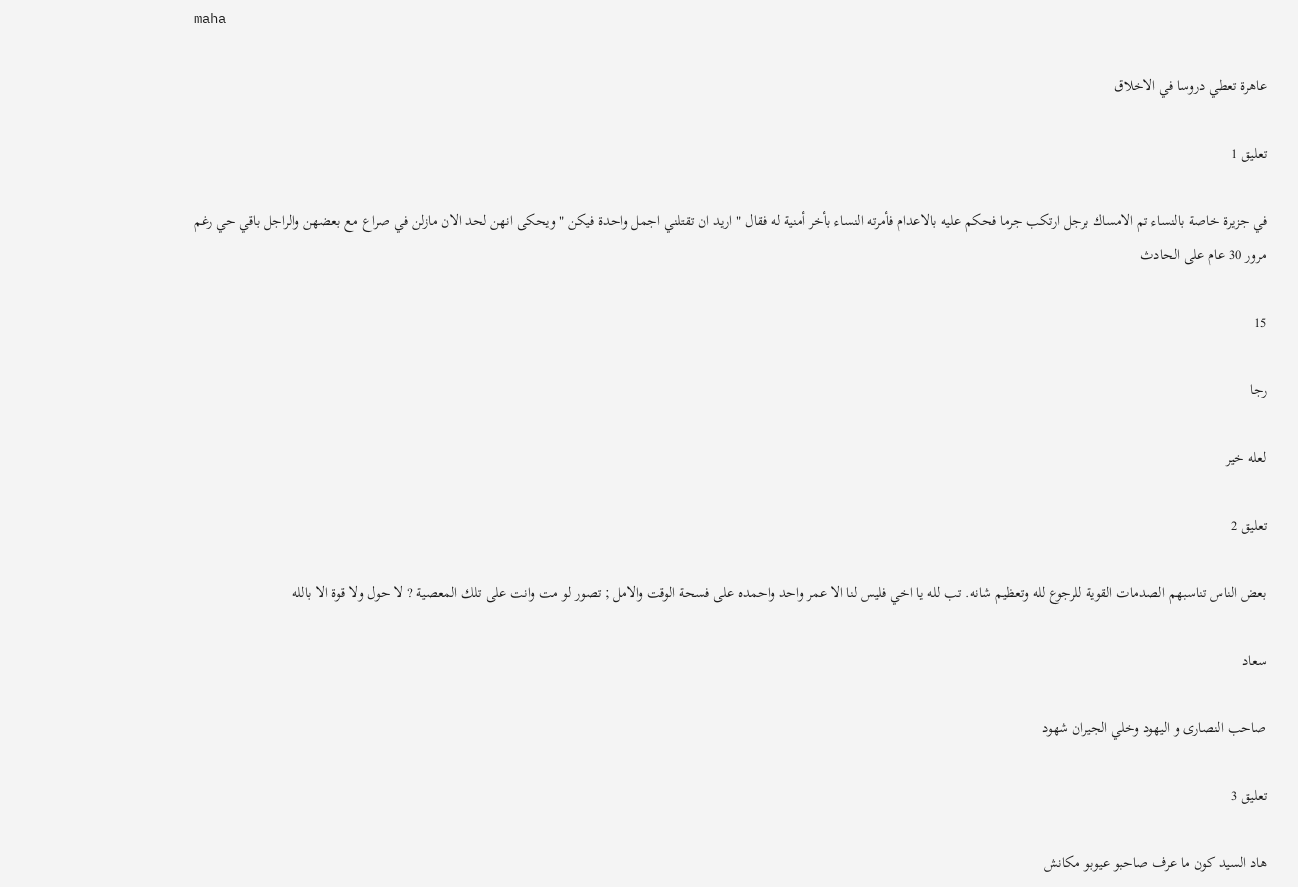maha

عاهرة تعطي دروسا في الاخلاق

تعليق 1

في جزيرة خاصة بالنساء تم الامساك برجل ارتكب جرما فحكم عليه بالاعدام فأمرته النساء بأخر أمنية له فقال " اريد ان تقتلني اجمل واحدة فيكن " ويحكى انهن لحد الان مازلن في صراع مع بعضهن والراجل باقي حي رغم مرور 30 عام على الحادث

15

رجا

لعله خير

تعليق 2

بعض الناس تناسبهم الصدمات القوية للرجوع لله وتعظيم شانه. تب لله يا اخي فليس لنا الا عمر واحد واحمده على فسحة الوقت والامل ; تصور لو مت وانت على تلك المعصية ? لا حول ولا قوة الا بالله

سعاد

صاحب النصارى و اليهود وخلي الجيران شهود

تعليق 3

هاد السيد كون ما عرف صاحبو عيوبو مكانش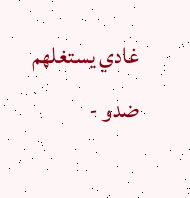غادي يستغلهم ضدو -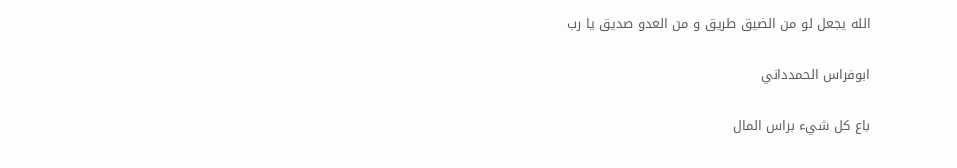الله يجعل لو من الضيق طريق و من العدو صديق يا رب

ابوفراس الحمدداني

باع كل شيء براس المال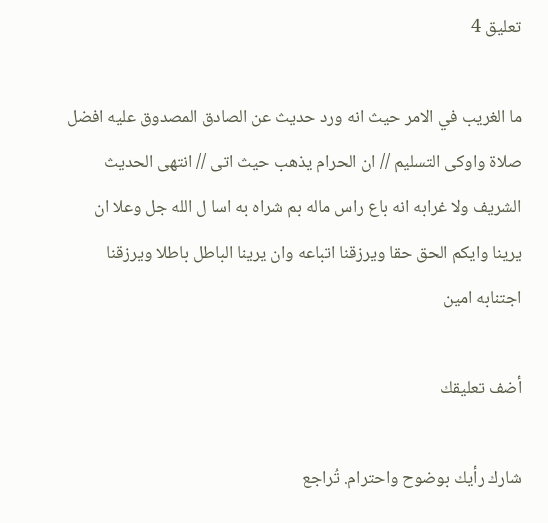تعليق 4

ما الغريب في الامر حيث انه ورد حديث عن الصادق المصدوق عليه افضل صلاة واوكى التسليم // ان الحرام يذهب حيث اتى // انتهى الحديث الشريف ولا غرابه انه باع راس ماله بم شراه به اسا ل الله جل وعلا ان يرينا وايكم الحق حقا ويرزقنا اتباعه وان يرينا الباطل باطلا ويرزقنا اجتنابه امين

أضف تعليقك

شارك رأيك بوضوح واحترام. تُراجع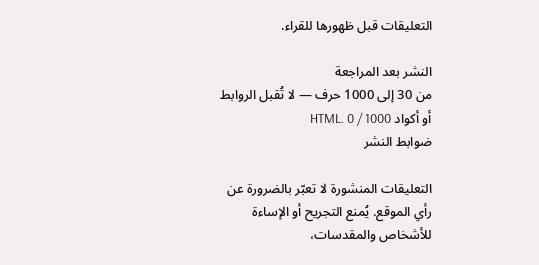التعليقات قبل ظهورها للقراء.

النشر بعد المراجعة
من 30 إلى 1000 حرف — لا تُقبل الروابط أو أكواد HTML. 0 / 1000
ضوابط النشر

التعليقات المنشورة لا تعبّر بالضرورة عن رأي الموقع. يُمنع التجريح أو الإساءة للأشخاص والمقدسات،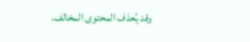وقد يُحذف المحتوى المخالف.